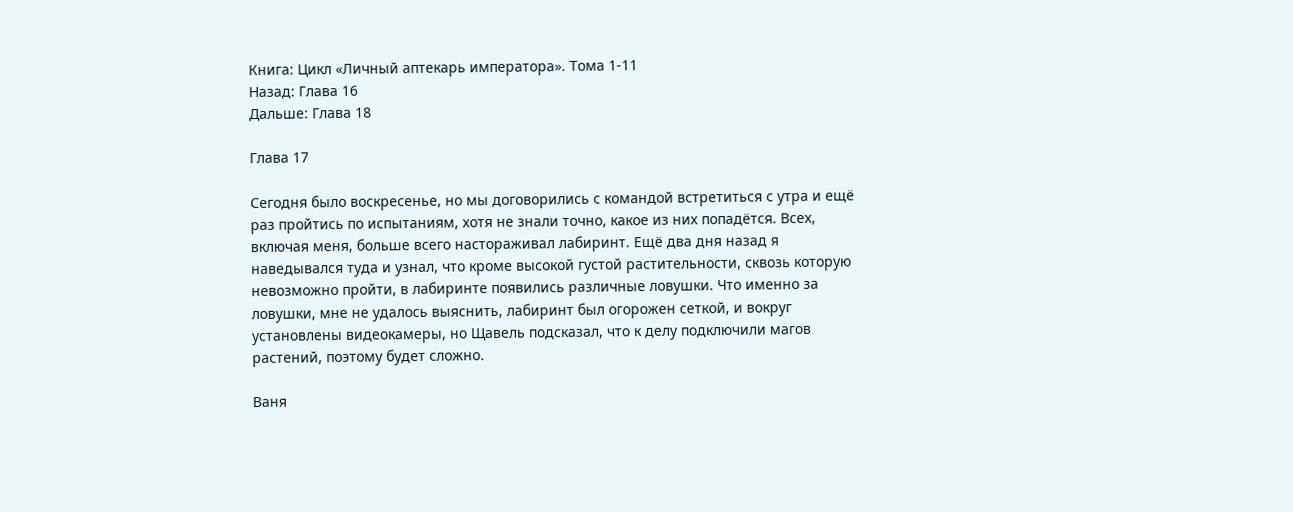Книга: Цикл «Личный аптекарь императора». Тома 1-11
Назад: Глава 16
Дальше: Глава 18

Глава 17

Сегодня было воскресенье, но мы договорились с командой встретиться с утра и ещё раз пройтись по испытаниям, хотя не знали точно, какое из них попадётся. Всех, включая меня, больше всего настораживал лабиринт. Ещё два дня назад я наведывался туда и узнал, что кроме высокой густой растительности, сквозь которую невозможно пройти, в лабиринте появились различные ловушки. Что именно за ловушки, мне не удалось выяснить, лабиринт был огорожен сеткой, и вокруг установлены видеокамеры, но Щавель подсказал, что к делу подключили магов растений, поэтому будет сложно.

Ваня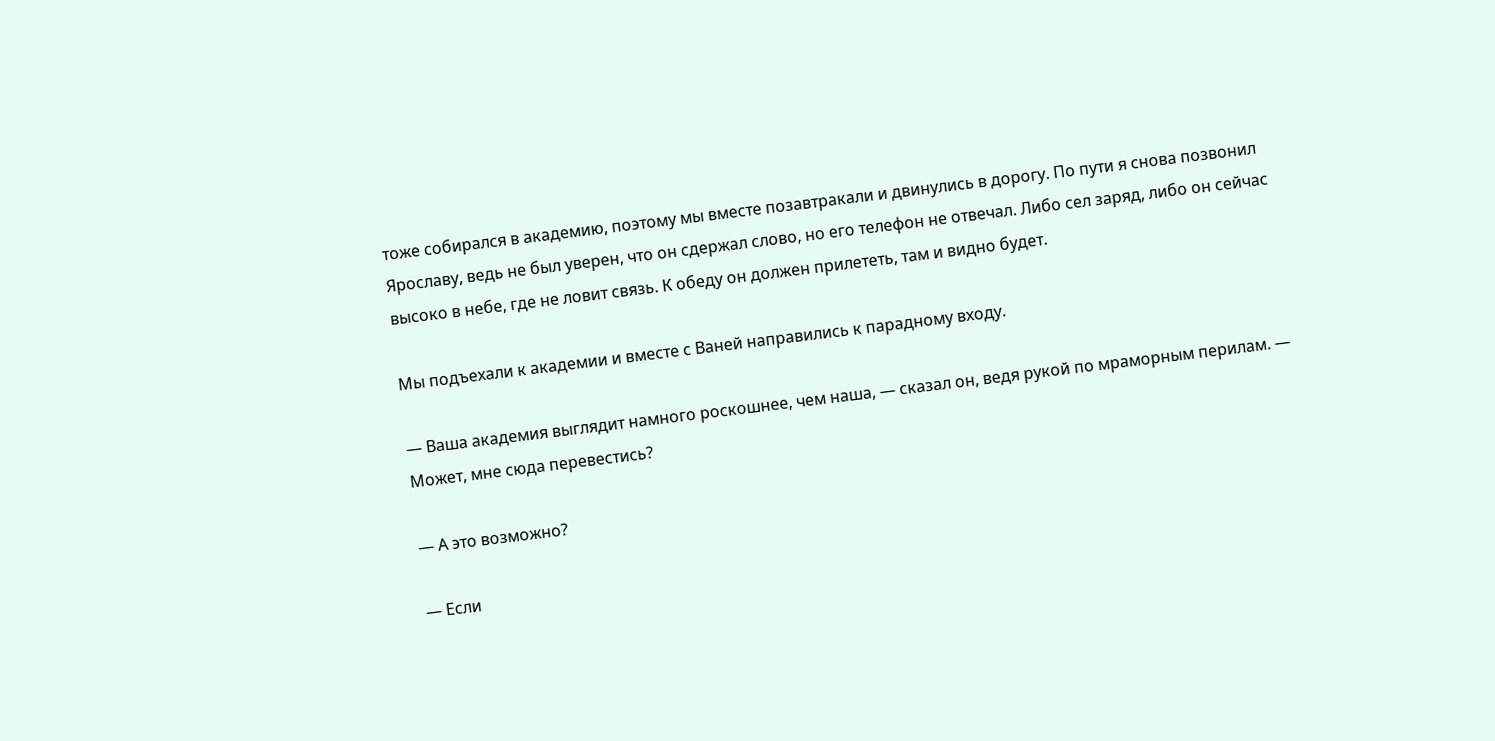тоже собирался в академию, поэтому мы вместе позавтракали и двинулись в дорогу. По пути я снова позвонил Ярославу, ведь не был уверен, что он сдержал слово, но его телефон не отвечал. Либо сел заряд, либо он сейчас высоко в небе, где не ловит связь. К обеду он должен прилететь, там и видно будет.

Мы подъехали к академии и вместе с Ваней направились к парадному входу.

— Ваша академия выглядит намного роскошнее, чем наша, — сказал он, ведя рукой по мраморным перилам. — Может, мне сюда перевестись?

— А это возможно?

— Если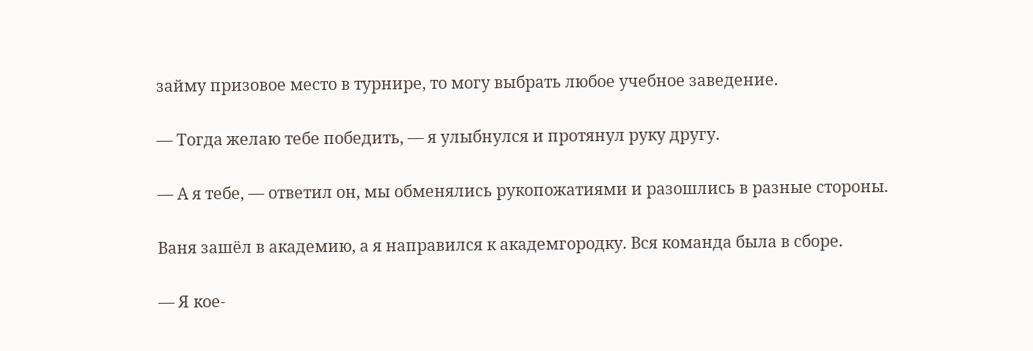займу призовое место в турнире, то могу выбрать любое учебное заведение.

— Тогда желаю тебе победить, — я улыбнулся и протянул руку другу.

— А я тебе, — ответил он, мы обменялись рукопожатиями и разошлись в разные стороны.

Ваня зашёл в академию, а я направился к академгородку. Вся команда была в сборе.

— Я кое-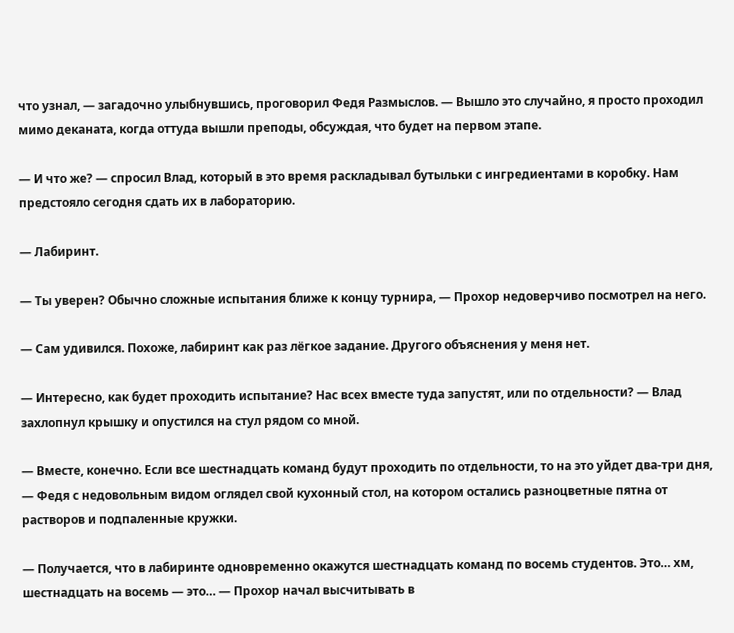что узнал, — загадочно улыбнувшись, проговорил Федя Размыслов. — Вышло это случайно, я просто проходил мимо деканата, когда оттуда вышли преподы, обсуждая, что будет на первом этапе.

— И что же? — спросил Влад, который в это время раскладывал бутыльки с ингредиентами в коробку. Нам предстояло сегодня сдать их в лабораторию.

— Лабиринт.

— Ты уверен? Обычно сложные испытания ближе к концу турнира, — Прохор недоверчиво посмотрел на него.

— Сам удивился. Похоже, лабиринт как раз лёгкое задание. Другого объяснения у меня нет.

— Интересно, как будет проходить испытание? Нас всех вместе туда запустят, или по отдельности? — Влад захлопнул крышку и опустился на стул рядом со мной.

— Вместе, конечно. Если все шестнадцать команд будут проходить по отдельности, то на это уйдет два-три дня, — Федя с недовольным видом оглядел свой кухонный стол, на котором остались разноцветные пятна от растворов и подпаленные кружки.

— Получается, что в лабиринте одновременно окажутся шестнадцать команд по восемь студентов. Это… хм, шестнадцать на восемь — это… — Прохор начал высчитывать в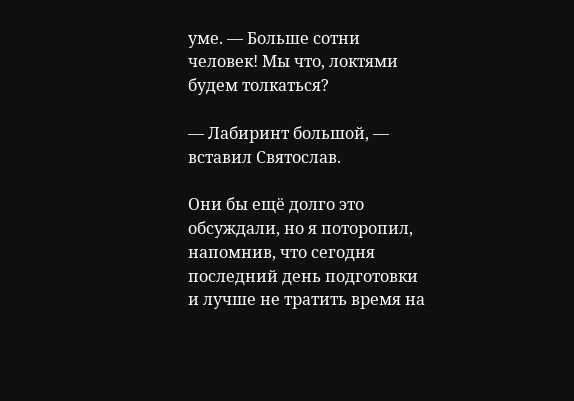уме. — Больше сотни человек! Мы что, локтями будем толкаться?

— Лабиринт большой, — вставил Святослав.

Они бы ещё долго это обсуждали, но я поторопил, напомнив, что сегодня последний день подготовки и лучше не тратить время на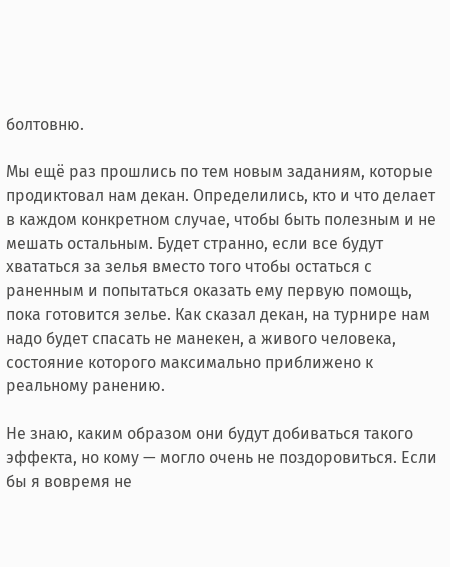болтовню.

Мы ещё раз прошлись по тем новым заданиям, которые продиктовал нам декан. Определились, кто и что делает в каждом конкретном случае, чтобы быть полезным и не мешать остальным. Будет странно, если все будут хвататься за зелья вместо того чтобы остаться с раненным и попытаться оказать ему первую помощь, пока готовится зелье. Как сказал декан, на турнире нам надо будет спасать не манекен, а живого человека, состояние которого максимально приближено к реальному ранению.

Не знаю, каким образом они будут добиваться такого эффекта, но кому — могло очень не поздоровиться. Если бы я вовремя не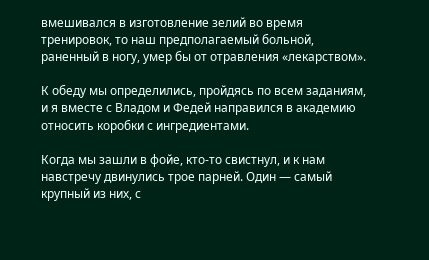вмешивался в изготовление зелий во время тренировок, то наш предполагаемый больной, раненный в ногу, умер бы от отравления «лекарством».

К обеду мы определились, пройдясь по всем заданиям, и я вместе с Владом и Федей направился в академию относить коробки с ингредиентами.

Когда мы зашли в фойе, кто-то свистнул, и к нам навстречу двинулись трое парней. Один — самый крупный из них, с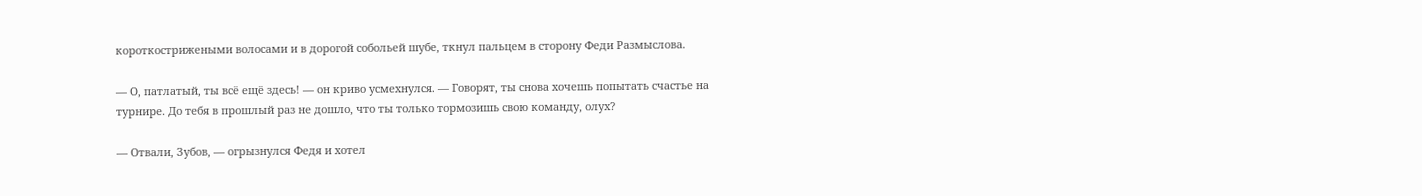короткострижеными волосами и в дорогой собольей шубе, ткнул пальцем в сторону Феди Размыслова.

— О, патлатый, ты всё ещё здесь! — он криво усмехнулся. — Говорят, ты снова хочешь попытать счастье на турнире. До тебя в прошлый раз не дошло, что ты только тормозишь свою команду, олух?

— Отвали, Зубов, — огрызнулся Федя и хотел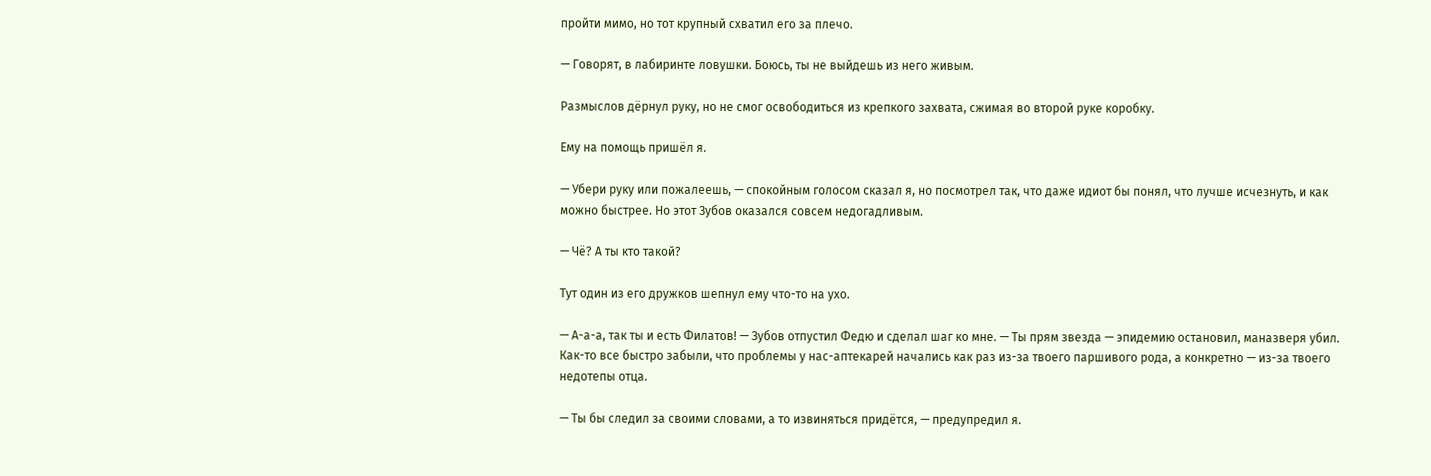пройти мимо, но тот крупный схватил его за плечо.

— Говорят, в лабиринте ловушки. Боюсь, ты не выйдешь из него живым.

Размыслов дёрнул руку, но не смог освободиться из крепкого захвата, сжимая во второй руке коробку.

Ему на помощь пришёл я.

— Убери руку или пожалеешь, — спокойным голосом сказал я, но посмотрел так, что даже идиот бы понял, что лучше исчезнуть, и как можно быстрее. Но этот Зубов оказался совсем недогадливым.

— Чё? А ты кто такой?

Тут один из его дружков шепнул ему что-то на ухо.

— А-а-а, так ты и есть Филатов! — Зубов отпустил Федю и сделал шаг ко мне. — Ты прям звезда — эпидемию остановил, маназверя убил. Как-то все быстро забыли, что проблемы у нас-аптекарей начались как раз из-за твоего паршивого рода, а конкретно — из-за твоего недотепы отца.

— Ты бы следил за своими словами, а то извиняться придётся, — предупредил я.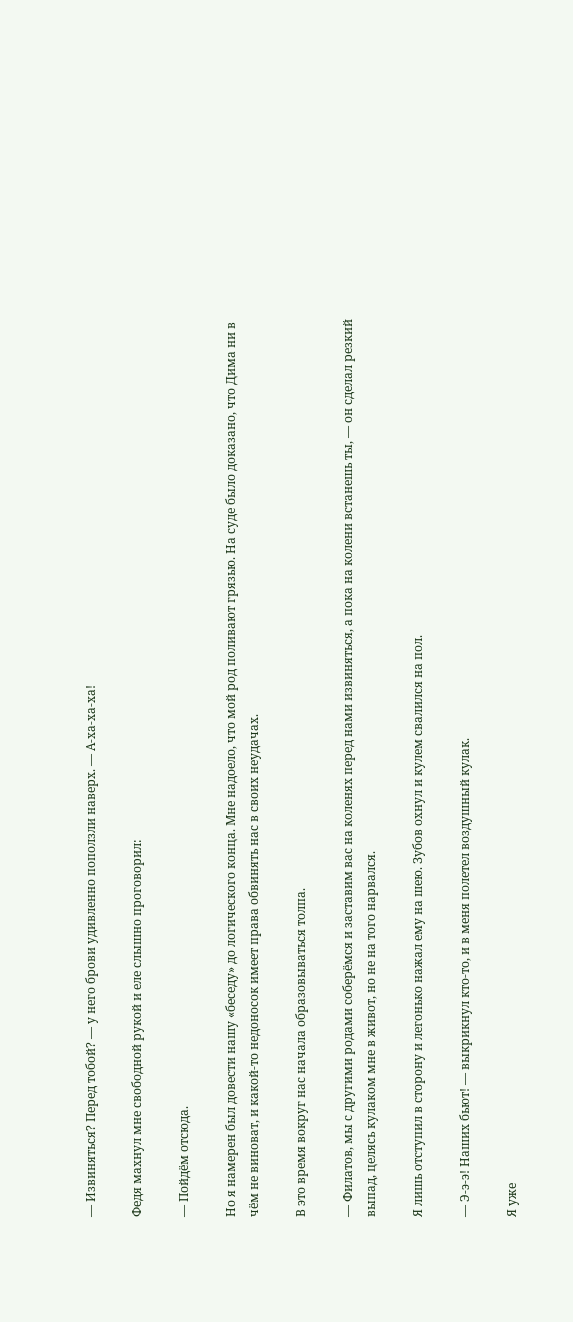— Извиняться? Перед тобой? — у него брови удивленно поползли наверх. — А-ха-ха-ха!

Федя махнул мне свободной рукой и еле слышно проговорил:

— Пойдём отсюда.

Но я намерен был довести нашу «беседу» до логического конца. Мне надоело, что мой род поливают грязью. На суде было доказано, что Дима ни в чём не виноват, и какой-то недоносок имеет права обвинять нас в своих неудачах.

В это время вокруг нас начала образовываться толпа.

— Филатов, мы с другими родами соберёмся и заставим вас на коленях перед нами извиняться, а пока на колени встанешь ты, — он сделал резкий выпад, целясь кулаком мне в живот, но не на того нарвался.

Я лишь отступил в сторону и легонько нажал ему на шею. Зубов охнул и кулем свалился на пол.

— Э-э-э! Наших бьют! — выкрикнул кто-то, и в меня полетел воздушный кулак.

Я уже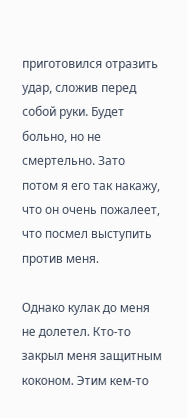приготовился отразить удар, сложив перед собой руки. Будет больно, но не смертельно. Зато потом я его так накажу, что он очень пожалеет, что посмел выступить против меня.

Однако кулак до меня не долетел. Кто-то закрыл меня защитным коконом. Этим кем-то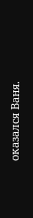оказался Ваня.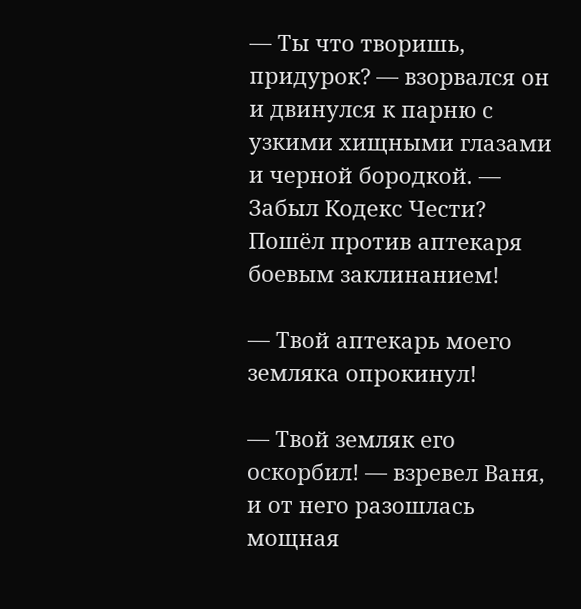— Ты что творишь, придурок? — взорвался он и двинулся к парню с узкими хищными глазами и черной бородкой. — Забыл Кодекс Чести? Пошёл против аптекаря боевым заклинанием!

— Твой аптекарь моего земляка опрокинул!

— Твой земляк его оскорбил! — взревел Ваня, и от него разошлась мощная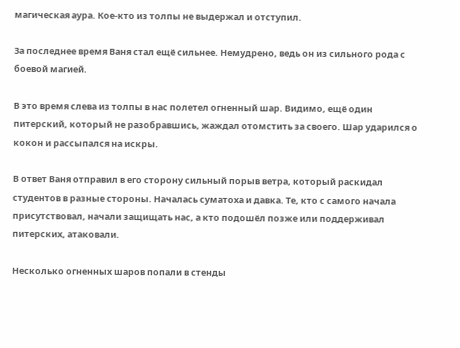магическая аура. Кое-кто из толпы не выдержал и отступил.

За последнее время Ваня стал ещё сильнее. Немудрено, ведь он из сильного рода с боевой магией.

В это время слева из толпы в нас полетел огненный шар. Видимо, ещё один питерский, который не разобравшись, жаждал отомстить за своего. Шар ударился о кокон и рассыпался на искры.

В ответ Ваня отправил в его сторону сильный порыв ветра, который раскидал студентов в разные стороны. Началась суматоха и давка. Те, кто с самого начала присутствовал, начали защищать нас, а кто подошёл позже или поддерживал питерских, атаковали.

Несколько огненных шаров попали в стенды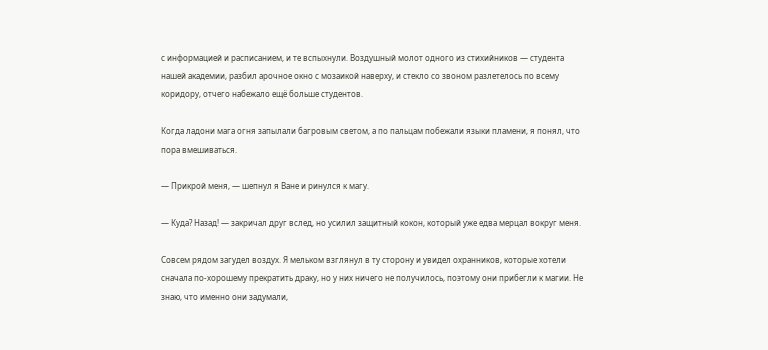с информацией и расписанием, и те вспыхнули. Воздушный молот одного из стихийников — студента нашей академии, разбил арочное окно с мозаикой наверху, и стекло со звоном разлетелось по всему коридору, отчего набежало ещё больше студентов.

Когда ладони мага огня запылали багровым светом, а по пальцам побежали языки пламени, я понял, что пора вмешиваться.

— Прикрой меня, — шепнул я Ване и ринулся к магу.

— Куда? Назад! — закричал друг вслед, но усилил защитный кокон, который уже едва мерцал вокруг меня.

Совсем рядом загудел воздух. Я мельком взглянул в ту сторону и увидел охранников, которые хотели сначала по-хорошему прекратить драку, но у них ничего не получилось, поэтому они прибегли к магии. Не знаю, что именно они задумали,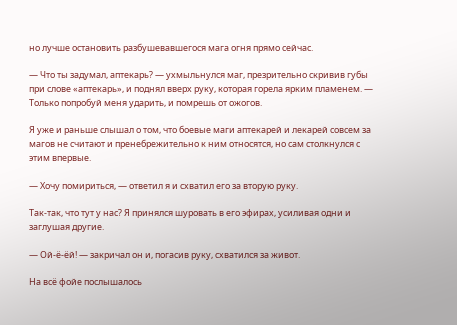но лучше остановить разбушевавшегося мага огня прямо сейчас.

— Что ты задумал, аптекарь? — ухмыльнулся маг, презрительно скривив губы при слове «аптекарь», и поднял вверх руку, которая горела ярким пламенем. — Только попробуй меня ударить, и помрешь от ожогов.

Я уже и раньше слышал о том, что боевые маги аптекарей и лекарей совсем за магов не считают и пренебрежительно к ним относятся, но сам столкнулся с этим впервые.

— Хочу помириться, — ответил я и схватил его за вторую руку.

Так-так, что тут у нас? Я принялся шуровать в его эфирах, усиливая одни и заглушая другие.

— Ой-ё-ёй! — закричал он и, погасив руку, схватился за живот.

На всё фойе послышалось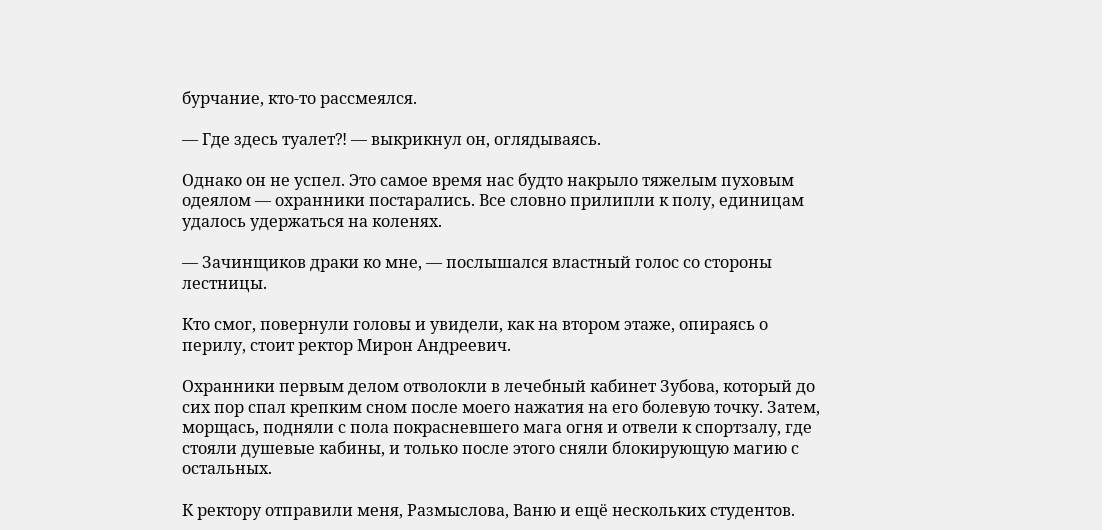бурчание, кто-то рассмеялся.

— Где здесь туалет⁈ — выкрикнул он, оглядываясь.

Однако он не успел. Это самое время нас будто накрыло тяжелым пуховым одеялом — охранники постарались. Все словно прилипли к полу, единицам удалось удержаться на коленях.

— Зачинщиков драки ко мне, — послышался властный голос со стороны лестницы.

Кто смог, повернули головы и увидели, как на втором этаже, опираясь о перилу, стоит ректор Мирон Андреевич.

Охранники первым делом отволокли в лечебный кабинет Зубова, который до сих пор спал крепким сном после моего нажатия на его болевую точку. Затем, морщась, подняли с пола покрасневшего мага огня и отвели к спортзалу, где стояли душевые кабины, и только после этого сняли блокирующую магию с остальных.

К ректору отправили меня, Размыслова, Ваню и ещё нескольких студентов.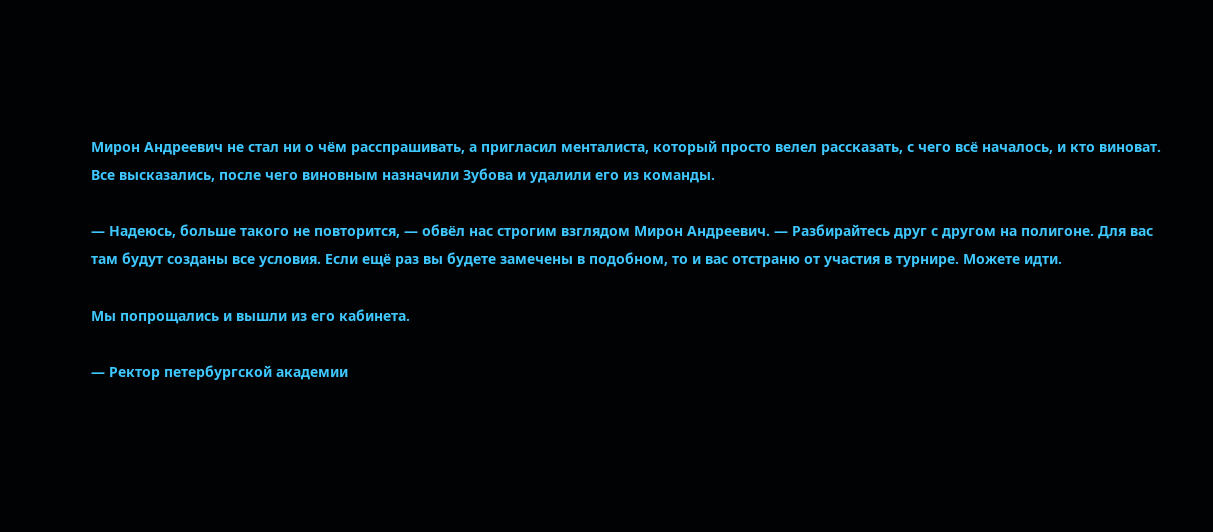Мирон Андреевич не стал ни о чём расспрашивать, а пригласил менталиста, который просто велел рассказать, с чего всё началось, и кто виноват. Все высказались, после чего виновным назначили Зубова и удалили его из команды.

— Надеюсь, больше такого не повторится, — обвёл нас строгим взглядом Мирон Андреевич. — Разбирайтесь друг с другом на полигоне. Для вас там будут созданы все условия. Если ещё раз вы будете замечены в подобном, то и вас отстраню от участия в турнире. Можете идти.

Мы попрощались и вышли из его кабинета.

— Ректор петербургской академии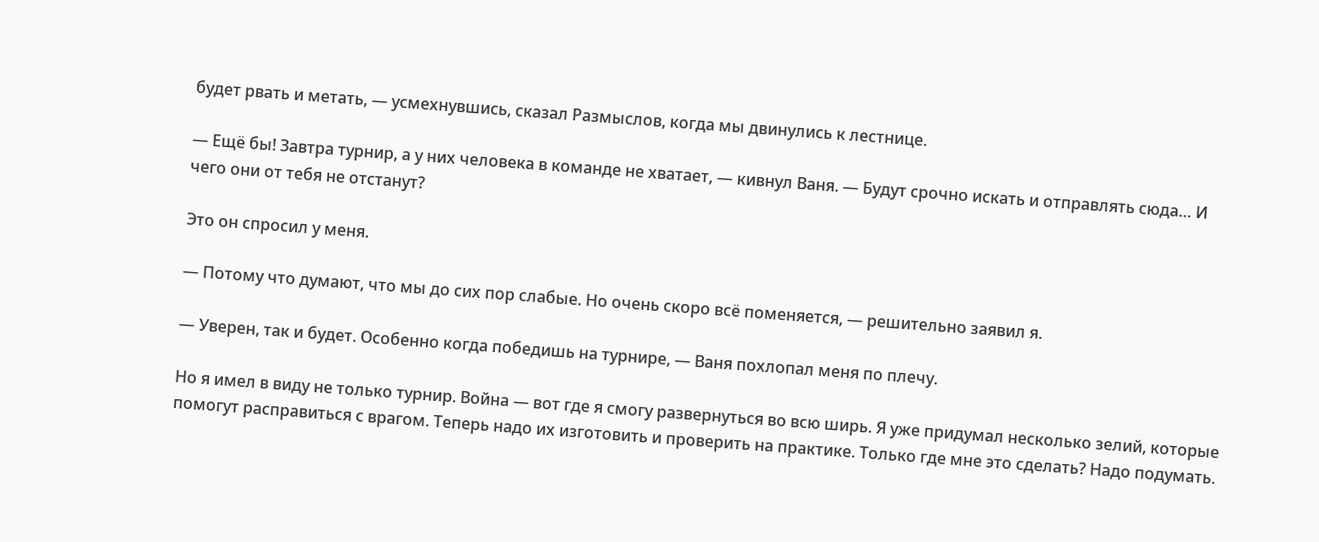будет рвать и метать, — усмехнувшись, сказал Размыслов, когда мы двинулись к лестнице.

— Ещё бы! Завтра турнир, а у них человека в команде не хватает, — кивнул Ваня. — Будут срочно искать и отправлять сюда… И чего они от тебя не отстанут?

Это он спросил у меня.

— Потому что думают, что мы до сих пор слабые. Но очень скоро всё поменяется, — решительно заявил я.

— Уверен, так и будет. Особенно когда победишь на турнире, — Ваня похлопал меня по плечу.

Но я имел в виду не только турнир. Война — вот где я смогу развернуться во всю ширь. Я уже придумал несколько зелий, которые помогут расправиться с врагом. Теперь надо их изготовить и проверить на практике. Только где мне это сделать? Надо подумать.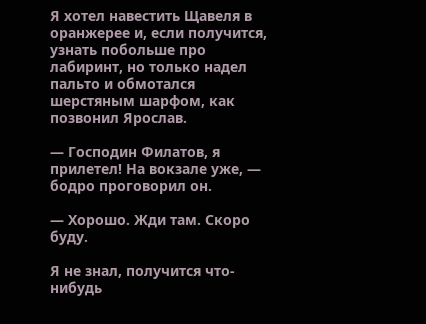Я хотел навестить Щавеля в оранжерее и, если получится, узнать побольше про лабиринт, но только надел пальто и обмотался шерстяным шарфом, как позвонил Ярослав.

— Господин Филатов, я прилетел! На вокзале уже, — бодро проговорил он.

— Хорошо. Жди там. Скоро буду.

Я не знал, получится что-нибудь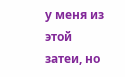у меня из этой затеи, но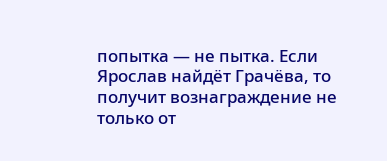попытка — не пытка. Если Ярослав найдёт Грачёва, то получит вознаграждение не только от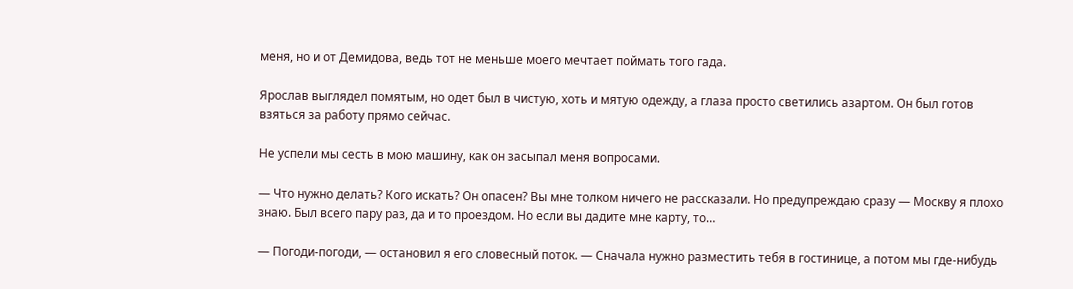меня, но и от Демидова, ведь тот не меньше моего мечтает поймать того гада.

Ярослав выглядел помятым, но одет был в чистую, хоть и мятую одежду, а глаза просто светились азартом. Он был готов взяться за работу прямо сейчас.

Не успели мы сесть в мою машину, как он засыпал меня вопросами.

— Что нужно делать? Кого искать? Он опасен? Вы мне толком ничего не рассказали. Но предупреждаю сразу — Москву я плохо знаю. Был всего пару раз, да и то проездом. Но если вы дадите мне карту, то…

— Погоди-погоди, — остановил я его словесный поток. — Сначала нужно разместить тебя в гостинице, а потом мы где-нибудь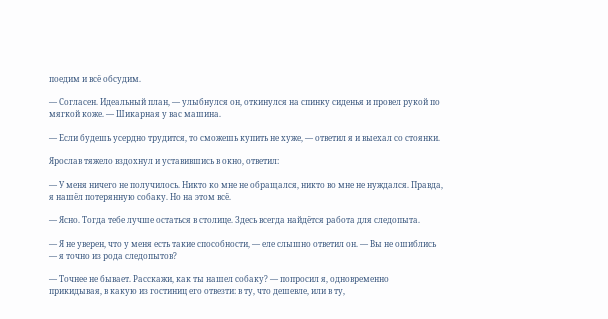поедим и всё обсудим.

— Согласен. Идеальный план, — улыбнулся он, откинулся на спинку сиденья и провел рукой по мягкой коже. — Шикарная у вас машина.

— Если будешь усердно трудится, то сможешь купить не хуже, — ответил я и выехал со стоянки.

Ярослав тяжело вздохнул и уставившись в окно, ответил:

— У меня ничего не получилось. Никто ко мне не обращался, никто во мне не нуждался. Правда, я нашёл потерянную собаку. Но на этом всё.

— Ясно. Тогда тебе лучше остаться в столице. Здесь всегда найдётся работа для следопыта.

— Я не уверен, что у меня есть такие способности, — еле слышно ответил он. — Вы не ошиблись — я точно из рода следопытов?

— Точнее не бывает. Расскажи, как ты нашел собаку? — попросил я, одновременно прикидывая, в какую из гостиниц его отвезти: в ту, что дешевле, или в ту,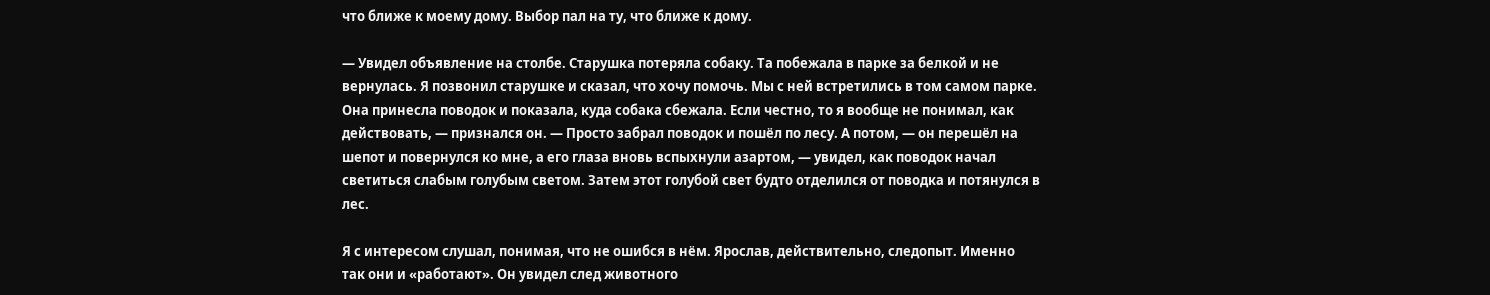что ближе к моему дому. Выбор пал на ту, что ближе к дому.

— Увидел объявление на столбе. Старушка потеряла собаку. Та побежала в парке за белкой и не вернулась. Я позвонил старушке и сказал, что хочу помочь. Мы с ней встретились в том самом парке. Она принесла поводок и показала, куда собака сбежала. Если честно, то я вообще не понимал, как действовать, — признался он. — Просто забрал поводок и пошёл по лесу. А потом, — он перешёл на шепот и повернулся ко мне, а его глаза вновь вспыхнули азартом, — увидел, как поводок начал светиться слабым голубым светом. Затем этот голубой свет будто отделился от поводка и потянулся в лес.

Я с интересом слушал, понимая, что не ошибся в нём. Ярослав, действительно, следопыт. Именно так они и «работают». Он увидел след животного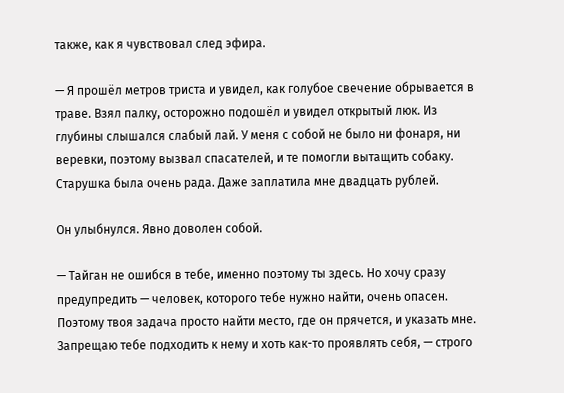также, как я чувствовал след эфира.

— Я прошёл метров триста и увидел, как голубое свечение обрывается в траве. Взял палку, осторожно подошёл и увидел открытый люк. Из глубины слышался слабый лай. У меня с собой не было ни фонаря, ни веревки, поэтому вызвал спасателей, и те помогли вытащить собаку. Старушка была очень рада. Даже заплатила мне двадцать рублей.

Он улыбнулся. Явно доволен собой.

— Тайган не ошибся в тебе, именно поэтому ты здесь. Но хочу сразу предупредить — человек, которого тебе нужно найти, очень опасен. Поэтому твоя задача просто найти место, где он прячется, и указать мне. Запрещаю тебе подходить к нему и хоть как-то проявлять себя, — строго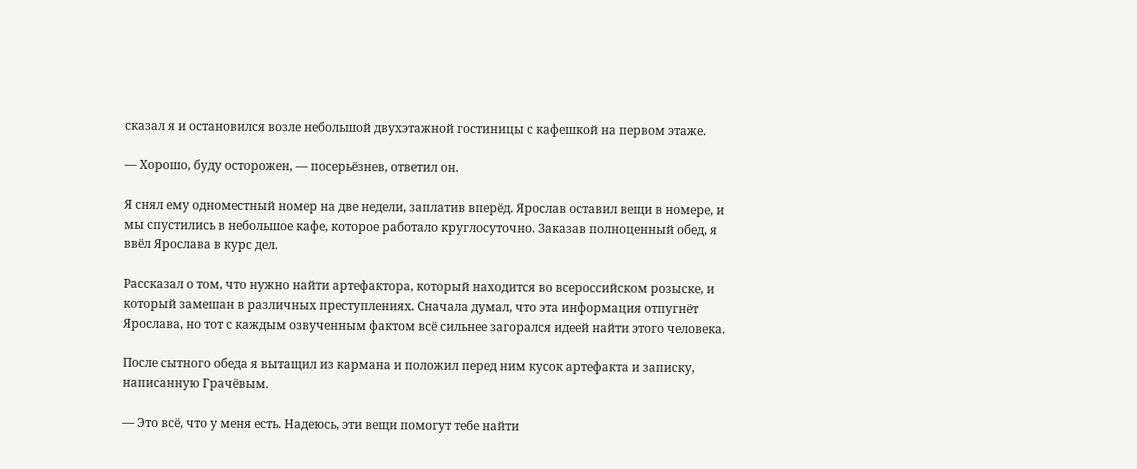сказал я и остановился возле небольшой двухэтажной гостиницы с кафешкой на первом этаже.

— Хорошо, буду осторожен, — посерьёзнев, ответил он.

Я снял ему одноместный номер на две недели, заплатив вперёд. Ярослав оставил вещи в номере, и мы спустились в небольшое кафе, которое работало круглосуточно. Заказав полноценный обед, я ввёл Ярослава в курс дел.

Рассказал о том, что нужно найти артефактора, который находится во всероссийском розыске, и который замешан в различных преступлениях. Сначала думал, что эта информация отпугнёт Ярослава, но тот с каждым озвученным фактом всё сильнее загорался идеей найти этого человека.

После сытного обеда я вытащил из кармана и положил перед ним кусок артефакта и записку, написанную Грачёвым.

— Это всё, что у меня есть. Надеюсь, эти вещи помогут тебе найти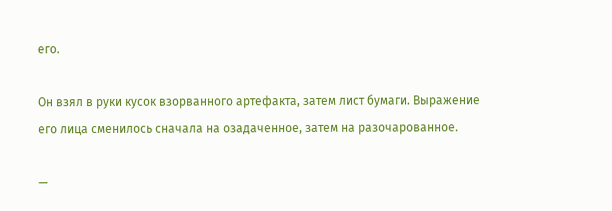его.

Он взял в руки кусок взорванного артефакта, затем лист бумаги. Выражение его лица сменилось сначала на озадаченное, затем на разочарованное.

—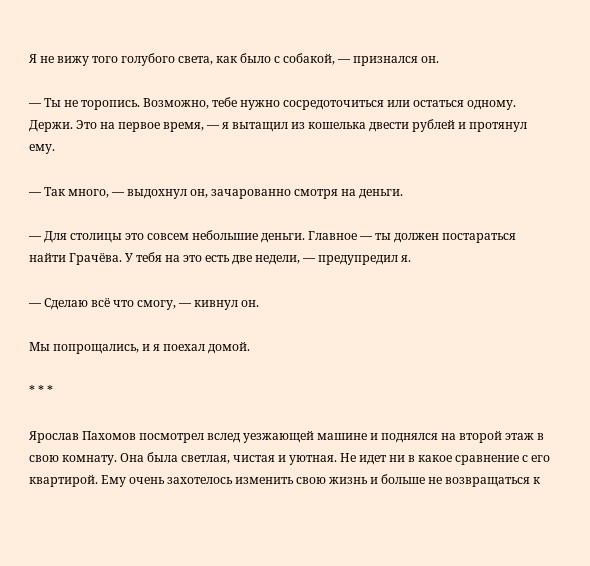Я не вижу того голубого света, как было с собакой, — признался он.

— Ты не торопись. Возможно, тебе нужно сосредоточиться или остаться одному. Держи. Это на первое время, — я вытащил из кошелька двести рублей и протянул ему.

— Так много, — выдохнул он, зачарованно смотря на деньги.

— Для столицы это совсем небольшие деньги. Главное — ты должен постараться найти Грачёва. У тебя на это есть две недели, — предупредил я.

— Сделаю всё что смогу, — кивнул он.

Мы попрощались, и я поехал домой.

* * *

Ярослав Пахомов посмотрел вслед уезжающей машине и поднялся на второй этаж в свою комнату. Она была светлая, чистая и уютная. Не идет ни в какое сравнение с его квартирой. Ему очень захотелось изменить свою жизнь и больше не возвращаться к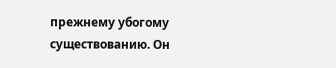прежнему убогому существованию. Он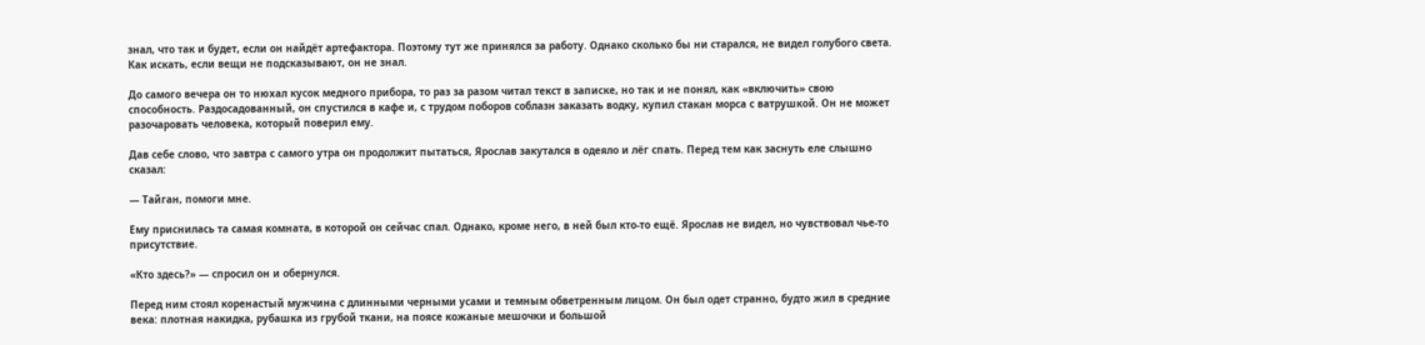знал, что так и будет, если он найдёт артефактора. Поэтому тут же принялся за работу. Однако сколько бы ни старался, не видел голубого света. Как искать, если вещи не подсказывают, он не знал.

До самого вечера он то нюхал кусок медного прибора, то раз за разом читал текст в записке, но так и не понял, как «включить» свою способность. Раздосадованный, он спустился в кафе и, с трудом поборов соблазн заказать водку, купил стакан морса с ватрушкой. Он не может разочаровать человека, который поверил ему.

Дав себе слово, что завтра с самого утра он продолжит пытаться, Ярослав закутался в одеяло и лёг спать. Перед тем как заснуть еле слышно сказал:

— Тайган, помоги мне.

Ему приснилась та самая комната, в которой он сейчас спал. Однако, кроме него, в ней был кто-то ещё. Ярослав не видел, но чувствовал чье-то присутствие.

«Кто здесь?» — спросил он и обернулся.

Перед ним стоял коренастый мужчина с длинными черными усами и темным обветренным лицом. Он был одет странно, будто жил в средние века: плотная накидка, рубашка из грубой ткани, на поясе кожаные мешочки и большой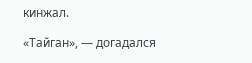кинжал.

«Тайган», — догадался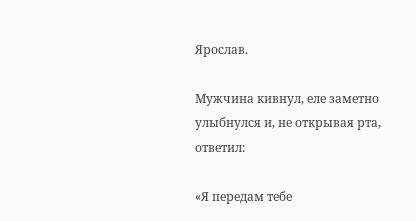Ярослав.

Мужчина кивнул, еле заметно улыбнулся и, не открывая рта, ответил:

«Я передам тебе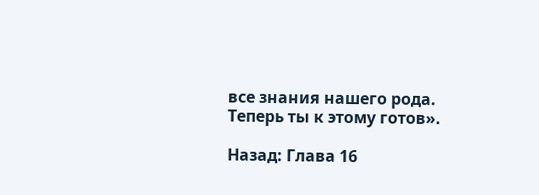все знания нашего рода. Теперь ты к этому готов».

Назад: Глава 16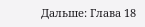Дальше: Глава 18